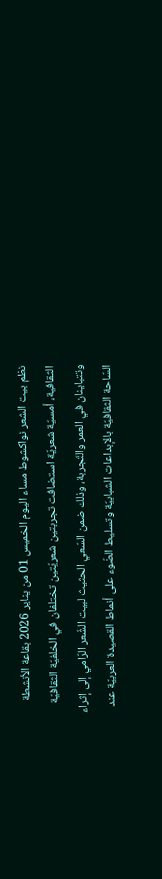نظم بيت الشعر نواكشوط مساء اليوم الخميس 01 من يناير 2026 بقاعة الأنشطة الثقافية، أمسيّة شعريّة استضافت تجربتين شعريّتين تختلفان في الخلفيّة الثقافيّة وتتباينان في العمر والتّجربة، وذلك ضمن السّعي الحثيث لبيت الشّعر الرّامي إلى إثراء السّاحة الثقافيّة بالإبداعات الشبابيّة وتسليط الضّوء على أنماط القصيدة العربيّة عند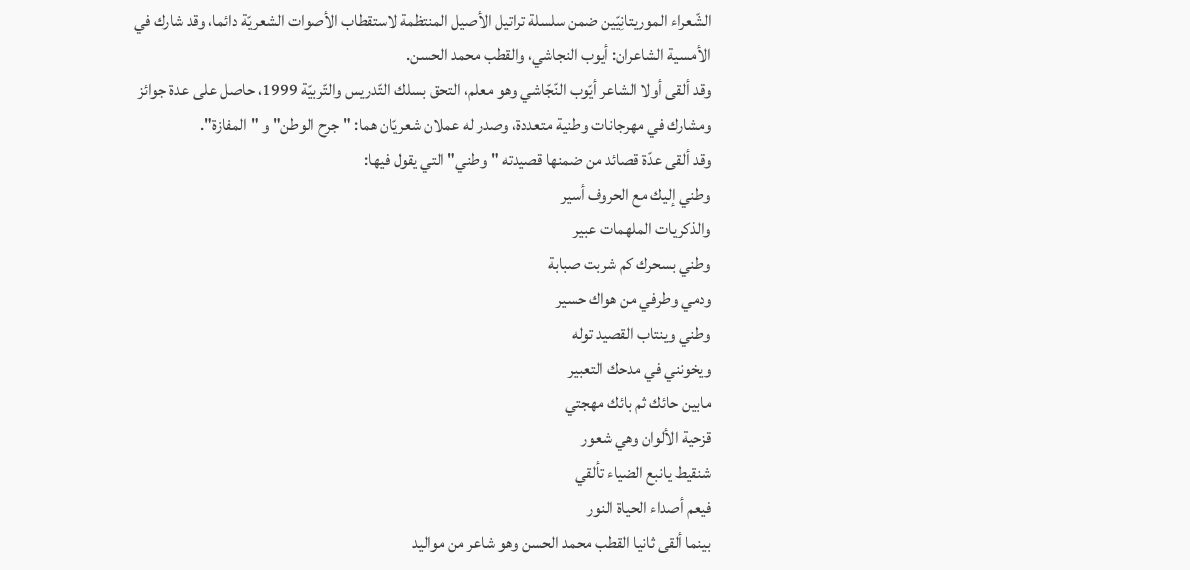الشّعراء الموريتانِيّين ضمن سلسلة تراتيل الأصيل المنتظمة لاستقطاب الأصوات الشعريّة دائما، وقد شارك في الأمسية الشاعران: أيوب النجاشي، والقطب محمد الحسن.
وقد ألقى أولا الشاعر أيّوب النّجّاشي وهو معلم، التحق بسلك التّدريس والتّربيّة 1999، حاصل على عدة جوائز ومشارك في مهرجانات وطنية متعددة، وصدر له عملان شعريّان هما: "جرح الوطن" و "المفازة".
وقد ألقى عدّة قصائد من ضمنها قصيدته " وطني" التي يقول فيها:
وطني إليك مع الحروف أسير
والذكريات الملهمات عبير
وطني بسحرك كم شربت صبابة
ودمي وطرفي من هواك حسير
وطني وينتاب القصيد توله
ويخونني في مدحك التعبير
مابين حائك ثم بائك مهجتي
قزحية الألوان وهي شعور
شنقيط يانبع الضياء تألقي
فيعم أصداء الحياة النور
بينما ألقى ثانيا القطب محمد الحسن وهو شاعر من مواليد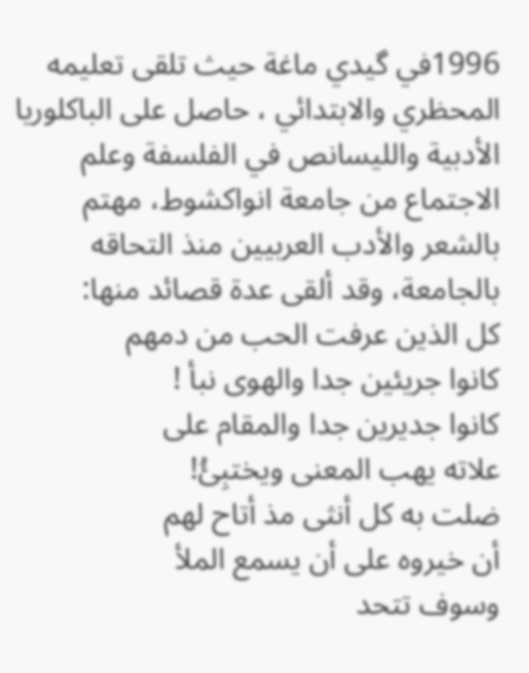1996في گيدي ماغة حيث تلقى تعليمه المحظري والابتدائي ، حاصل على الباكلوريا الأدبية والليسانص في الفلسفة وعلم الاجتماع من جامعة انواكشوط، مهتم بالشعر والأدب العربيين منذ التحاقه بالجامعة، وقد ألقى عدة قصائد منها:
كل الذين عرفت الحب من دمهم
كانوا جريئين جدا والهوى نبأ !
كانوا جديرين جدا والمقام على
علاته يهب المعنى ويختبِئُ!
ضلت به كل أنثى مذ أتاح لهم
أن خيروه على أن يسمع الملأ
وسوف تتحد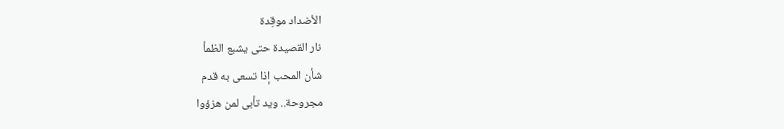الأضداد موقِدة
نار القصيدة حتى يشبع الظمأ
شأن المحب إذا تسعى به قدم
مجروحة.. ويد تأبى لمن هزؤوا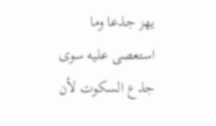يهز جذعا وما استعصى عليه سوى
جذع السكوت لأن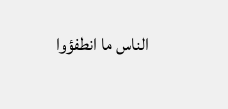الناس ما انطفؤوا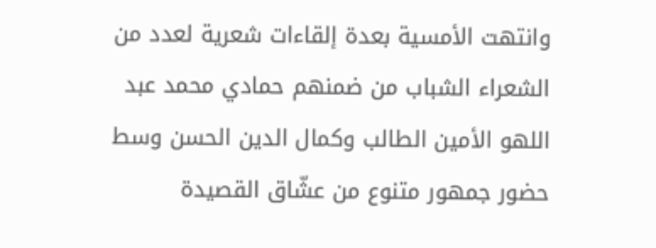وانتهت الأمسية بعدة إلقاءات شعرية لعدد من الشعراء الشباب من ضمنهم حمادي محمد عبد اللهو الأمين الطالب وكمال الدين الحسن وسط حضور جمهور متنوع من عشّاق القصيدة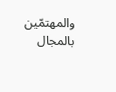والمهتمّين بالمجال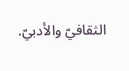الثقافيّ والأدبيّ.